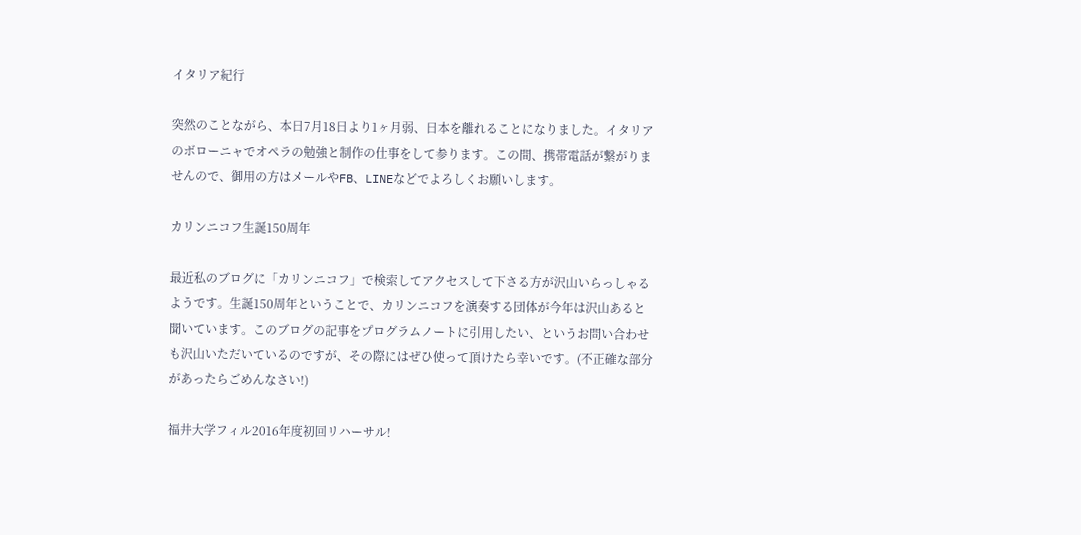イタリア紀行

突然のことながら、本日7月18日より1ヶ月弱、日本を離れることになりました。イタリアのボローニャでオペラの勉強と制作の仕事をして参ります。この間、携帯電話が繋がりませんので、御用の方はメールやFB、LINEなどでよろしくお願いします。

カリンニコフ生誕150周年

最近私のブログに「カリンニコフ」で検索してアクセスして下さる方が沢山いらっしゃるようです。生誕150周年ということで、カリンニコフを演奏する団体が今年は沢山あると聞いています。このブログの記事をプログラムノートに引用したい、というお問い合わせも沢山いただいているのですが、その際にはぜひ使って頂けたら幸いです。(不正確な部分があったらごめんなさい!)

福井大学フィル2016年度初回リハーサル!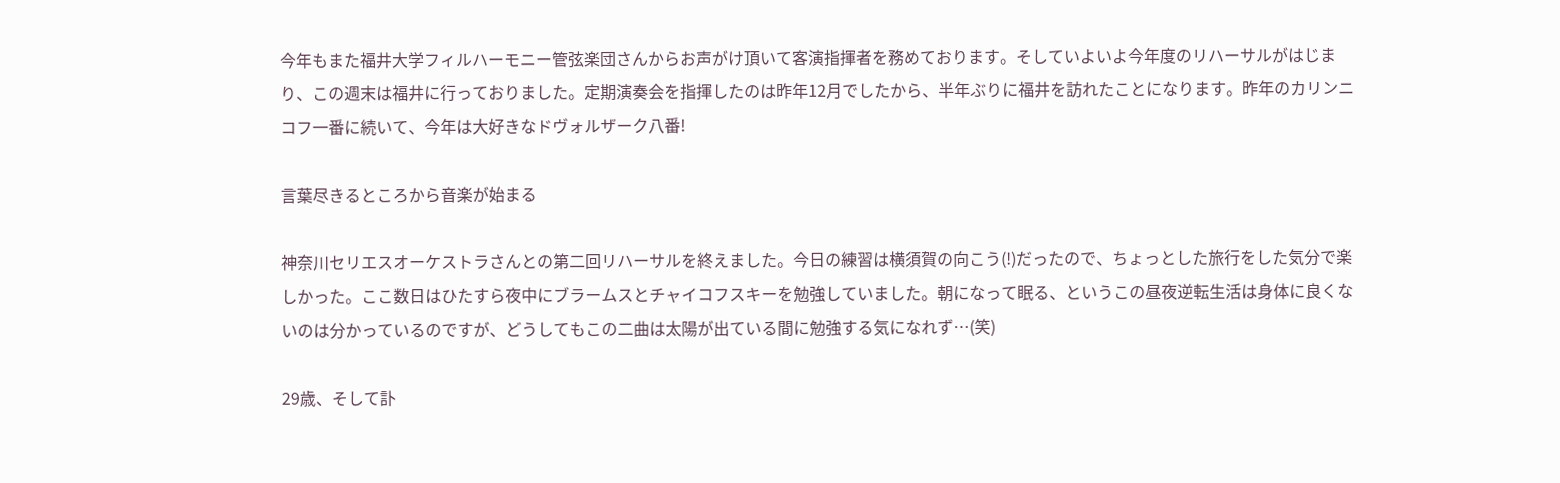今年もまた福井大学フィルハーモニー管弦楽団さんからお声がけ頂いて客演指揮者を務めております。そしていよいよ今年度のリハーサルがはじまり、この週末は福井に行っておりました。定期演奏会を指揮したのは昨年12月でしたから、半年ぶりに福井を訪れたことになります。昨年のカリンニコフ一番に続いて、今年は大好きなドヴォルザーク八番!

言葉尽きるところから音楽が始まる

神奈川セリエスオーケストラさんとの第二回リハーサルを終えました。今日の練習は横須賀の向こう(!)だったので、ちょっとした旅行をした気分で楽しかった。ここ数日はひたすら夜中にブラームスとチャイコフスキーを勉強していました。朝になって眠る、というこの昼夜逆転生活は身体に良くないのは分かっているのですが、どうしてもこの二曲は太陽が出ている間に勉強する気になれず…(笑)

29歳、そして訃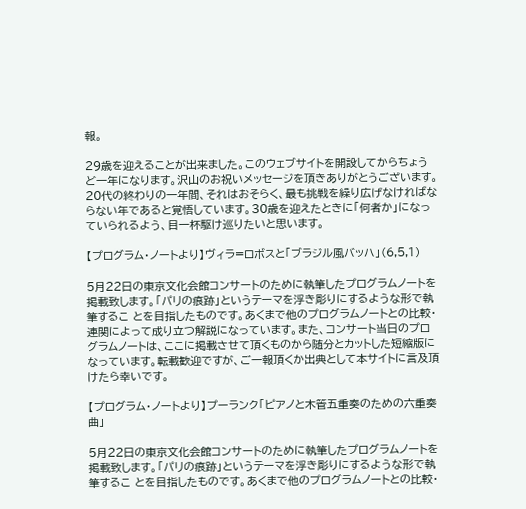報。

29歳を迎えることが出来ました。このウェブサイトを開設してからちょうど一年になります。沢山のお祝いメッセージを頂きありがとうございます。20代の終わりの一年間、それはおそらく、最も挑戦を繰り広げなければならない年であると覚悟しています。30歳を迎えたときに「何者か」になっていられるよう、目一杯駆け巡りたいと思います。

【プログラム・ノートより】ヴィラ=ロボスと「ブラジル風バッハ」(6,5,1)

5月22日の東京文化会館コンサートのために執筆したプログラムノートを掲載致します。「パリの痕跡」というテーマを浮き彫りにするような形で執筆するこ とを目指したものです。あくまで他のプログラムノートとの比較・連関によって成り立つ解説になっています。また、コンサート当日のプログラムノートは、ここに掲載させて頂くものから随分とカットした短縮版になっています。転載歓迎ですが、ご一報頂くか出典として本サイトに言及頂けたら幸いです。

【プログラム・ノートより】プーランク「ピアノと木管五重奏のための六重奏曲」

5月22日の東京文化会館コンサートのために執筆したプログラムノートを掲載致します。「パリの痕跡」というテーマを浮き彫りにするような形で執筆するこ とを目指したものです。あくまで他のプログラムノートとの比較・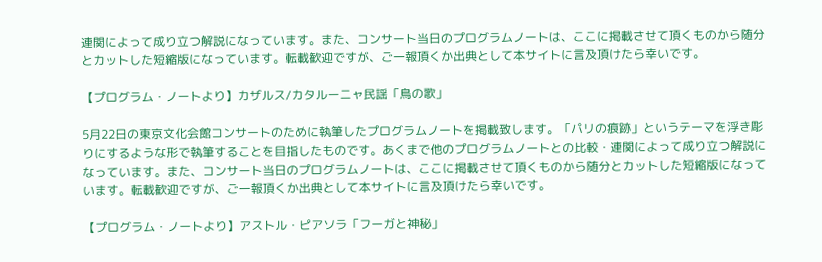連関によって成り立つ解説になっています。また、コンサート当日のプログラムノートは、ここに掲載させて頂くものから随分とカットした短縮版になっています。転載歓迎ですが、ご一報頂くか出典として本サイトに言及頂けたら幸いです。

【プログラム・ノートより】カザルス/カタルーニャ民謡「鳥の歌」

5月22日の東京文化会館コンサートのために執筆したプログラムノートを掲載致します。「パリの痕跡」というテーマを浮き彫りにするような形で執筆することを目指したものです。あくまで他のプログラムノートとの比較・連関によって成り立つ解説になっています。また、コンサート当日のプログラムノートは、ここに掲載させて頂くものから随分とカットした短縮版になっています。転載歓迎ですが、ご一報頂くか出典として本サイトに言及頂けたら幸いです。

【プログラム・ノートより】アストル・ピアソラ「フーガと神秘」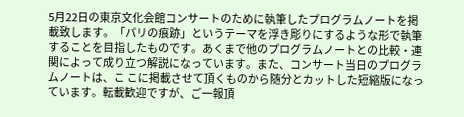5月22日の東京文化会館コンサートのために執筆したプログラムノートを掲載致します。「パリの痕跡」というテーマを浮き彫りにするような形で執筆することを目指したものです。あくまで他のプログラムノートとの比較・連関によって成り立つ解説になっています。また、コンサート当日のプログラムノートは、こ こに掲載させて頂くものから随分とカットした短縮版になっています。転載歓迎ですが、ご一報頂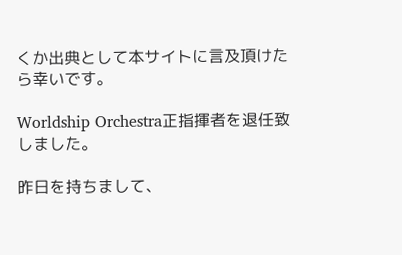くか出典として本サイトに言及頂けたら幸いです。

Worldship Orchestra正指揮者を退任致しました。

昨日を持ちまして、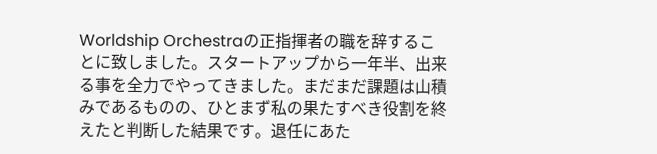Worldship Orchestraの正指揮者の職を辞することに致しました。スタートアップから一年半、出来る事を全力でやってきました。まだまだ課題は山積みであるものの、ひとまず私の果たすべき役割を終えたと判断した結果です。退任にあた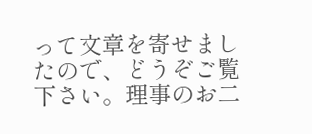って文章を寄せましたので、どうぞご覧下さい。理事のお二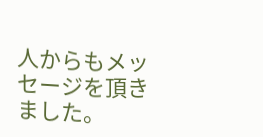人からもメッセージを頂きました。